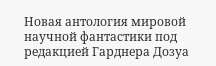Новая антология мировой научной фантастики под редакцией Гарднера Дозуа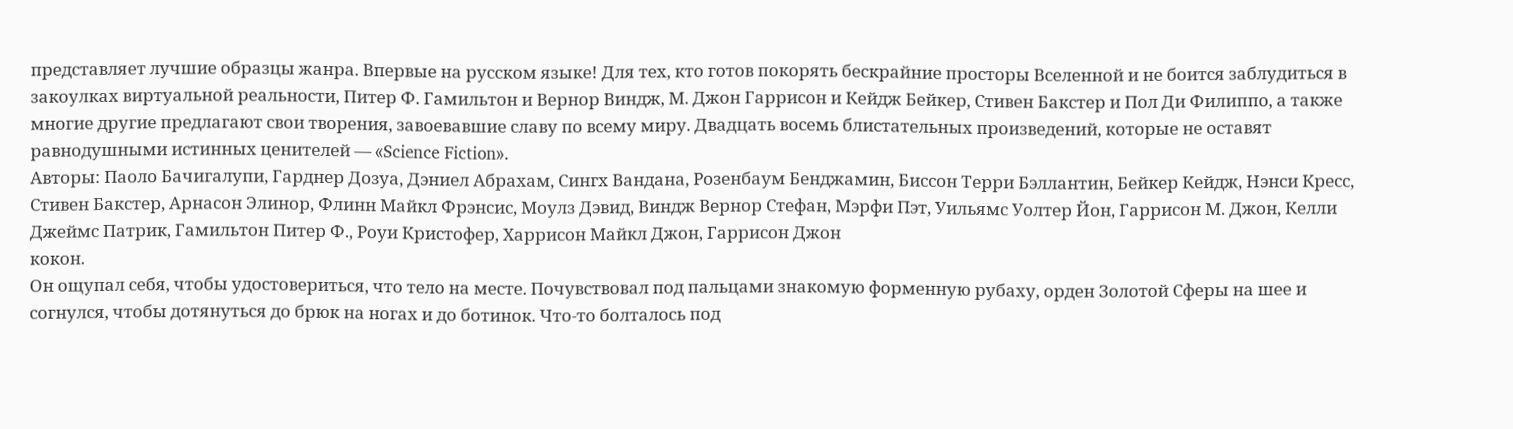представляет лучшие образцы жанра. Впервые на русском языке! Для тех, кто готов покорять бескрайние просторы Вселенной и не боится заблудиться в закоулках виртуальной реальности, Питер Ф. Гамильтон и Вернор Виндж, М. Джон Гаррисон и Кейдж Бейкер, Стивен Бакстер и Пол Ди Филиппо, а также многие другие предлагают свои творения, завоевавшие славу по всему миру. Двадцать восемь блистательных произведений, которые не оставят равнодушными истинных ценителей — «Science Fiction».
Авторы: Паоло Бачигалупи, Гарднер Дозуа, Дэниел Абрахам, Сингх Вандана, Розенбаум Бенджамин, Биссон Терри Бэллантин, Бейкер Кейдж, Нэнси Кресс, Стивен Бакстер, Арнасон Элинор, Флинн Майкл Фрэнсис, Моулз Дэвид, Виндж Вернор Стефан, Мэрфи Пэт, Уильямс Уолтер Йон, Гаррисон М. Джон, Келли Джеймс Патрик, Гамильтон Питер Ф., Роуи Кристофер, Харрисон Майкл Джон, Гаррисон Джон
кокон.
Он ощупал себя, чтобы удостовериться, что тело на месте. Почувствовал под пальцами знакомую форменную рубаху, орден Золотой Сферы на шее и согнулся, чтобы дотянуться до брюк на ногах и до ботинок. Что-то болталось под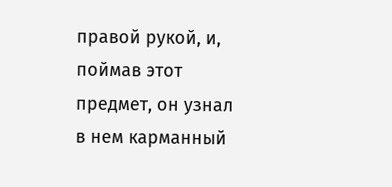правой рукой, и, поймав этот предмет, он узнал в нем карманный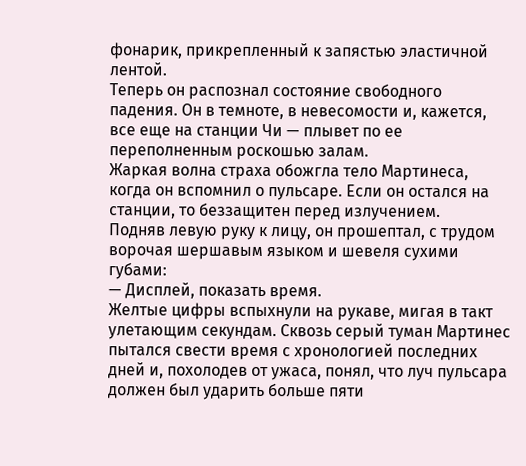фонарик, прикрепленный к запястью эластичной лентой.
Теперь он распознал состояние свободного падения. Он в темноте, в невесомости и, кажется, все еще на станции Чи — плывет по ее переполненным роскошью залам.
Жаркая волна страха обожгла тело Мартинеса, когда он вспомнил о пульсаре. Если он остался на станции, то беззащитен перед излучением.
Подняв левую руку к лицу, он прошептал, с трудом ворочая шершавым языком и шевеля сухими губами:
— Дисплей, показать время.
Желтые цифры вспыхнули на рукаве, мигая в такт улетающим секундам. Сквозь серый туман Мартинес пытался свести время с хронологией последних дней и, похолодев от ужаса, понял, что луч пульсара должен был ударить больше пяти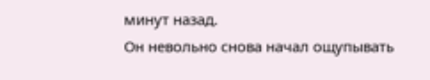минут назад.
Он невольно снова начал ощупывать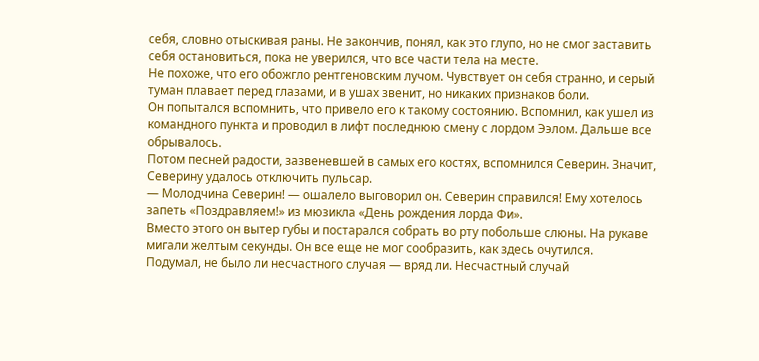себя, словно отыскивая раны. Не закончив, понял, как это глупо, но не смог заставить себя остановиться, пока не уверился, что все части тела на месте.
Не похоже, что его обожгло рентгеновским лучом. Чувствует он себя странно, и серый туман плавает перед глазами, и в ушах звенит, но никаких признаков боли.
Он попытался вспомнить, что привело его к такому состоянию. Вспомнил, как ушел из командного пункта и проводил в лифт последнюю смену с лордом Ээлом. Дальше все обрывалось.
Потом песней радости, зазвеневшей в самых его костях, вспомнился Северин. Значит, Северину удалось отключить пульсар.
— Молодчина Северин! — ошалело выговорил он. Северин справился! Ему хотелось запеть «Поздравляем!» из мюзикла «День рождения лорда Фи».
Вместо этого он вытер губы и постарался собрать во рту побольше слюны. На рукаве мигали желтым секунды. Он все еще не мог сообразить, как здесь очутился.
Подумал, не было ли несчастного случая — вряд ли. Несчастный случай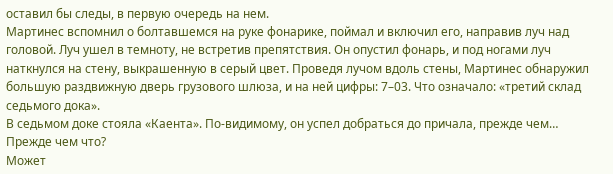оставил бы следы, в первую очередь на нем.
Мартинес вспомнил о болтавшемся на руке фонарике, поймал и включил его, направив луч над головой. Луч ушел в темноту, не встретив препятствия. Он опустил фонарь, и под ногами луч наткнулся на стену, выкрашенную в серый цвет. Проведя лучом вдоль стены, Мартинес обнаружил большую раздвижную дверь грузового шлюза, и на ней цифры: 7–03. Что означало: «третий склад седьмого дока».
В седьмом доке стояла «Каента». По-видимому, он успел добраться до причала, прежде чем… Прежде чем что?
Может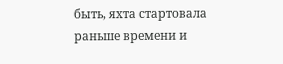быть, яхта стартовала раньше времени и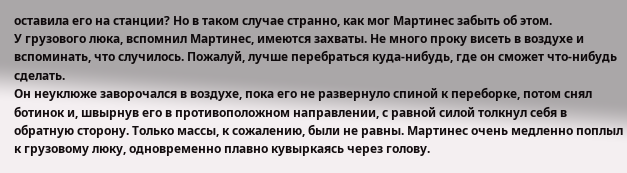оставила его на станции? Но в таком случае странно, как мог Мартинес забыть об этом.
У грузового люка, вспомнил Мартинес, имеются захваты. Не много проку висеть в воздухе и вспоминать, что случилось. Пожалуй, лучше перебраться куда-нибудь, где он сможет что-нибудь сделать.
Он неуклюже заворочался в воздухе, пока его не развернуло спиной к переборке, потом снял ботинок и, швырнув его в противоположном направлении, с равной силой толкнул себя в обратную сторону. Только массы, к сожалению, были не равны. Мартинес очень медленно поплыл к грузовому люку, одновременно плавно кувыркаясь через голову.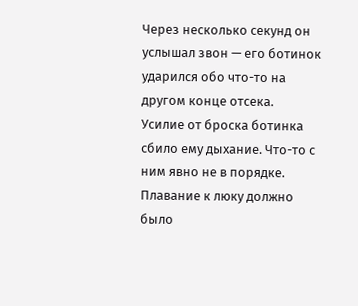Через несколько секунд он услышал звон — его ботинок ударился обо что-то на другом конце отсека.
Усилие от броска ботинка сбило ему дыхание. Что-то с ним явно не в порядке. Плавание к люку должно было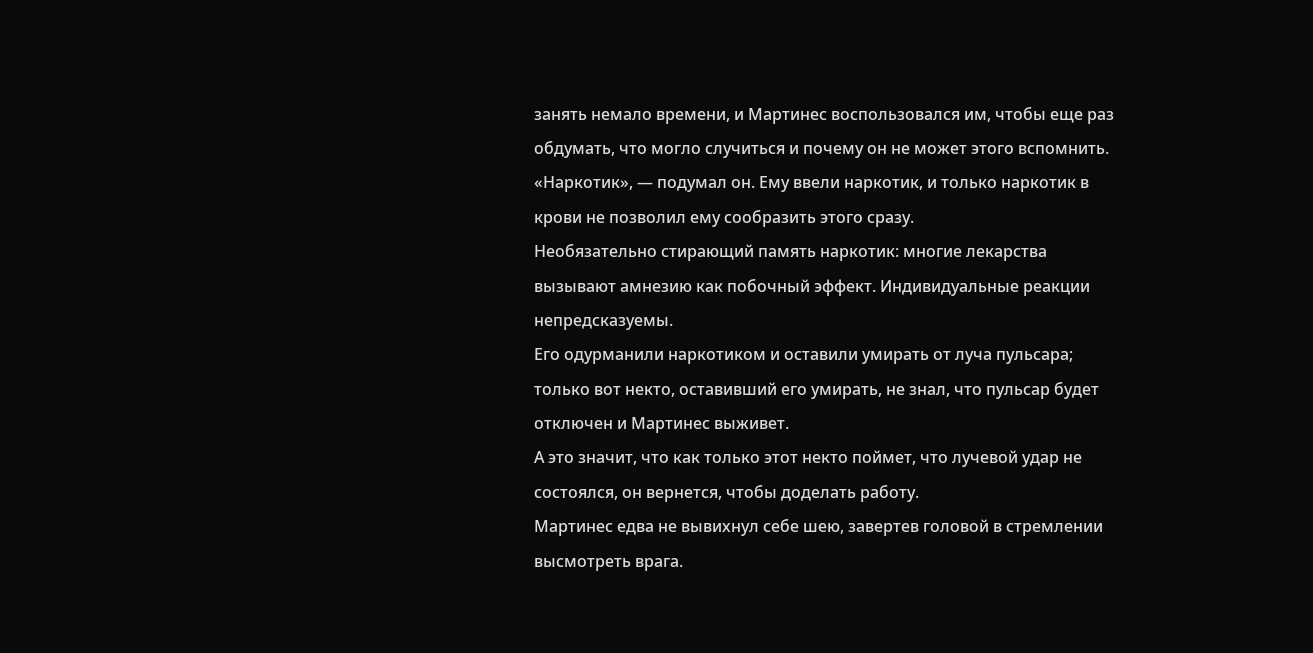занять немало времени, и Мартинес воспользовался им, чтобы еще раз обдумать, что могло случиться и почему он не может этого вспомнить.
«Наркотик», — подумал он. Ему ввели наркотик, и только наркотик в крови не позволил ему сообразить этого сразу.
Необязательно стирающий память наркотик: многие лекарства вызывают амнезию как побочный эффект. Индивидуальные реакции непредсказуемы.
Его одурманили наркотиком и оставили умирать от луча пульсара; только вот некто, оставивший его умирать, не знал, что пульсар будет отключен и Мартинес выживет.
А это значит, что как только этот некто поймет, что лучевой удар не состоялся, он вернется, чтобы доделать работу.
Мартинес едва не вывихнул себе шею, завертев головой в стремлении высмотреть врага.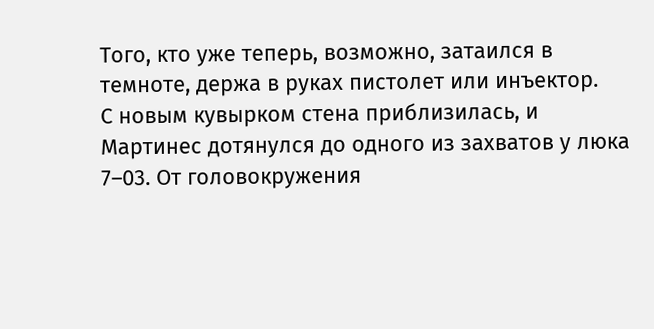Того, кто уже теперь, возможно, затаился в темноте, держа в руках пистолет или инъектор.
С новым кувырком стена приблизилась, и Мартинес дотянулся до одного из захватов у люка 7–03. От головокружения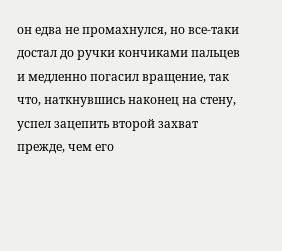он едва не промахнулся, но все-таки достал до ручки кончиками пальцев и медленно погасил вращение, так что, наткнувшись наконец на стену, успел зацепить второй захват прежде, чем его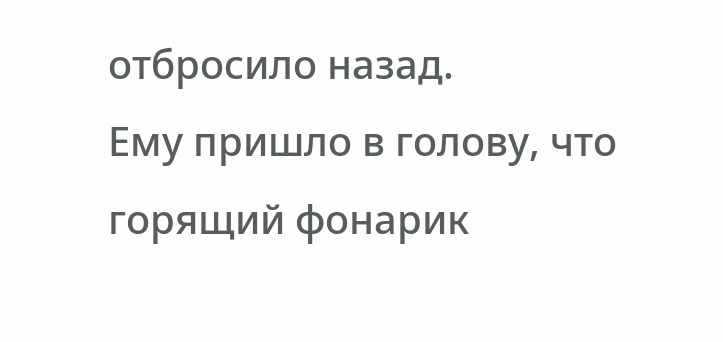отбросило назад.
Ему пришло в голову, что горящий фонарик